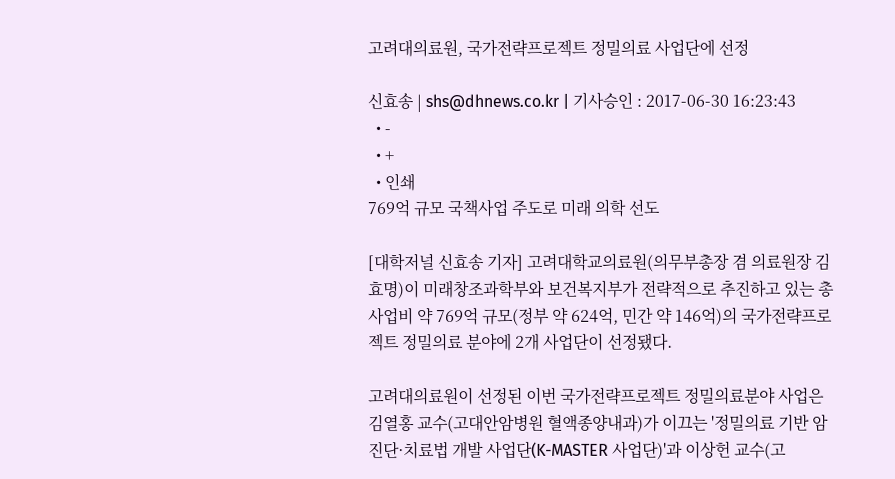고려대의료원, 국가전략프로젝트 정밀의료 사업단에 선정

신효송 | shs@dhnews.co.kr | 기사승인 : 2017-06-30 16:23:43
  • -
  • +
  • 인쇄
769억 규모 국책사업 주도로 미래 의학 선도

[대학저널 신효송 기자] 고려대학교의료원(의무부총장 겸 의료원장 김효명)이 미래창조과학부와 보건복지부가 전략적으로 추진하고 있는 총 사업비 약 769억 규모(정부 약 624억, 민간 약 146억)의 국가전략프로젝트 정밀의료 분야에 2개 사업단이 선정됐다.

고려대의료원이 선정된 이번 국가전략프로젝트 정밀의료분야 사업은 김열홍 교수(고대안암병원 혈액종양내과)가 이끄는 '정밀의료 기반 암 진단·치료법 개발 사업단(K-MASTER 사업단)'과 이상헌 교수(고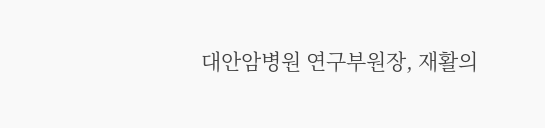대안암병원 연구부원장, 재활의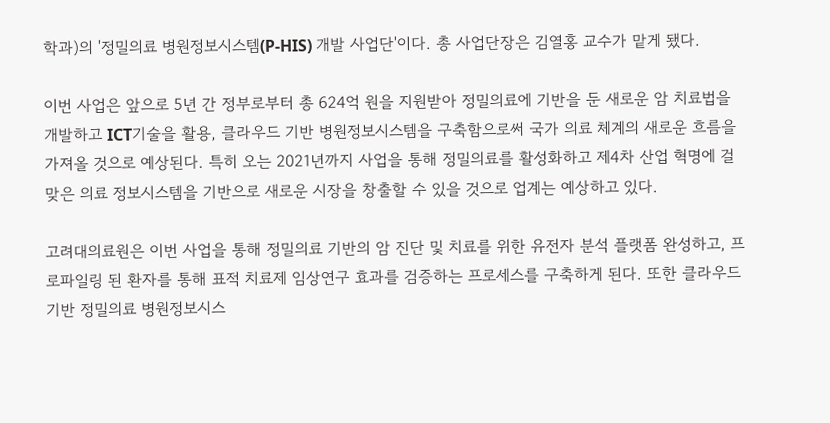학과)의 '정밀의료 병원정보시스템(P-HIS) 개발 사업단'이다. 총 사업단장은 김열홍 교수가 맡게 됐다.

이번 사업은 앞으로 5년 간 정부로부터 총 624억 원을 지원받아 정밀의료에 기반을 둔 새로운 암 치료법을 개발하고 ICT기술을 활용, 클라우드 기반 병원정보시스템을 구축함으로써 국가 의료 체계의 새로운 흐름을 가져올 것으로 예상된다. 특히 오는 2021년까지 사업을 통해 정밀의료를 활성화하고 제4차 산업 혁명에 걸맞은 의료 정보시스템을 기반으로 새로운 시장을 창출할 수 있을 것으로 업계는 예상하고 있다.

고려대의료원은 이번 사업을 통해 정밀의료 기반의 암 진단 및 치료를 위한 유전자 분석 플랫폼 완성하고, 프로파일링 된 환자를 통해 표적 치료제 임상연구 효과를 검증하는 프로세스를 구축하게 된다. 또한 클라우드 기반 정밀의료 병원정보시스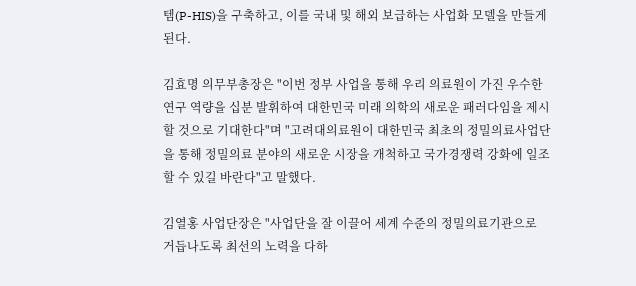템(P-HIS)을 구축하고, 이를 국내 및 해외 보급하는 사업화 모델을 만들게 된다.

김효명 의무부총장은 "이번 정부 사업을 통해 우리 의료원이 가진 우수한 연구 역량을 십분 발휘하여 대한민국 미래 의학의 새로운 패러다임을 제시할 것으로 기대한다"며 "고려대의료원이 대한민국 최초의 정밀의료사업단을 통해 정밀의료 분야의 새로운 시장을 개척하고 국가경쟁력 강화에 일조할 수 있길 바란다"고 말했다.

김열홍 사업단장은 "사업단을 잘 이끌어 세계 수준의 정밀의료기관으로 거듭나도록 최선의 노력을 다하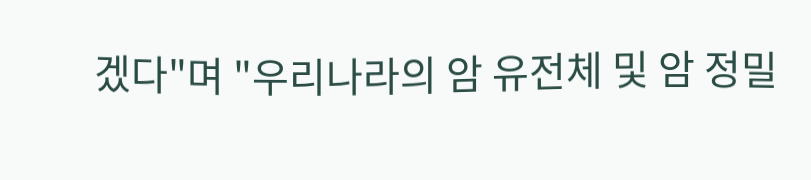겠다"며 "우리나라의 암 유전체 및 암 정밀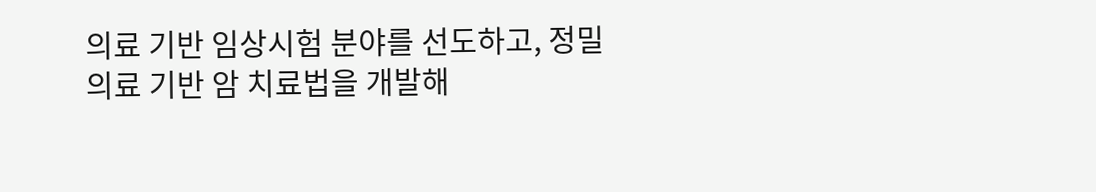의료 기반 임상시험 분야를 선도하고, 정밀의료 기반 암 치료법을 개발해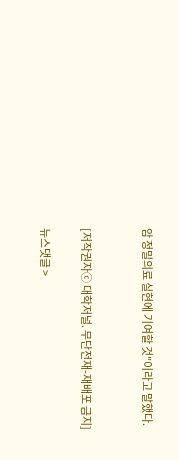암 정밀의료 실현에 기여할 것"이라고 말했다.


[저작권자ⓒ 대학저널. 무단전재-재배포 금지]

뉴스댓글 >